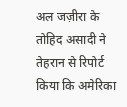अल जज़ीरा के तोहिद असादी ने तेहरान से रिपोर्ट किया कि अमेरिका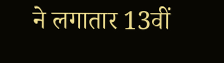ने लगातार 13वीं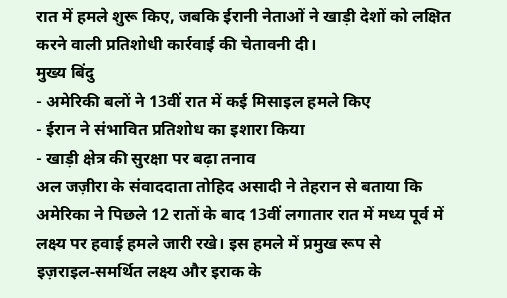रात में हमले शुरू किए, जबकि ईरानी नेताओं ने खाड़ी देशों को लक्षित करने वाली प्रतिशोधी कार्रवाई की चेतावनी दी।
मुख्य बिंदु
- अमेरिकी बलों ने 13वीं रात में कई मिसाइल हमले किए
- ईरान ने संभावित प्रतिशोध का इशारा किया
- खाड़ी क्षेत्र की सुरक्षा पर बढ़ा तनाव
अल जज़ीरा के संवाददाता तोहिद असादी ने तेहरान से बताया कि अमेरिका ने पिछले 12 रातों के बाद 13वीं लगातार रात में मध्य पूर्व में लक्ष्य पर हवाई हमले जारी रखे। इस हमले में प्रमुख रूप से इज़राइल‑समर्थित लक्ष्य और इराक के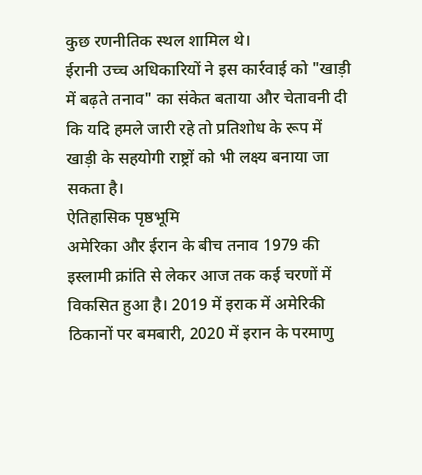कुछ रणनीतिक स्थल शामिल थे।
ईरानी उच्च अधिकारियों ने इस कार्रवाई को "खाड़ी में बढ़ते तनाव" का संकेत बताया और चेतावनी दी कि यदि हमले जारी रहे तो प्रतिशोध के रूप में खाड़ी के सहयोगी राष्ट्रों को भी लक्ष्य बनाया जा सकता है।
ऐतिहासिक पृष्ठभूमि
अमेरिका और ईरान के बीच तनाव 1979 की इस्लामी क्रांति से लेकर आज तक कई चरणों में विकसित हुआ है। 2019 में इराक में अमेरिकी ठिकानों पर बमबारी, 2020 में इरान के परमाणु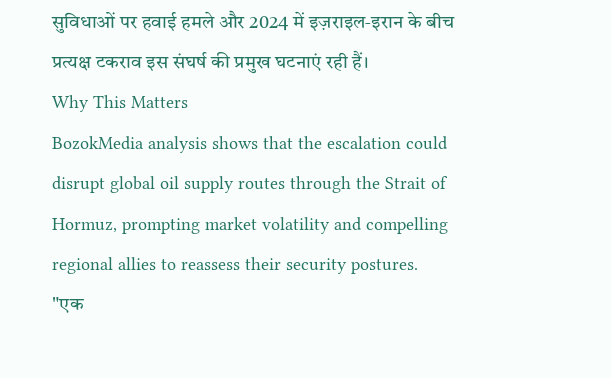सुविधाओं पर हवाई हमले और 2024 में इज़राइल‑इरान के बीच प्रत्यक्ष टकराव इस संघर्ष की प्रमुख घटनाएं रही हैं।
Why This Matters
BozokMedia analysis shows that the escalation could disrupt global oil supply routes through the Strait of Hormuz, prompting market volatility and compelling regional allies to reassess their security postures.
"एक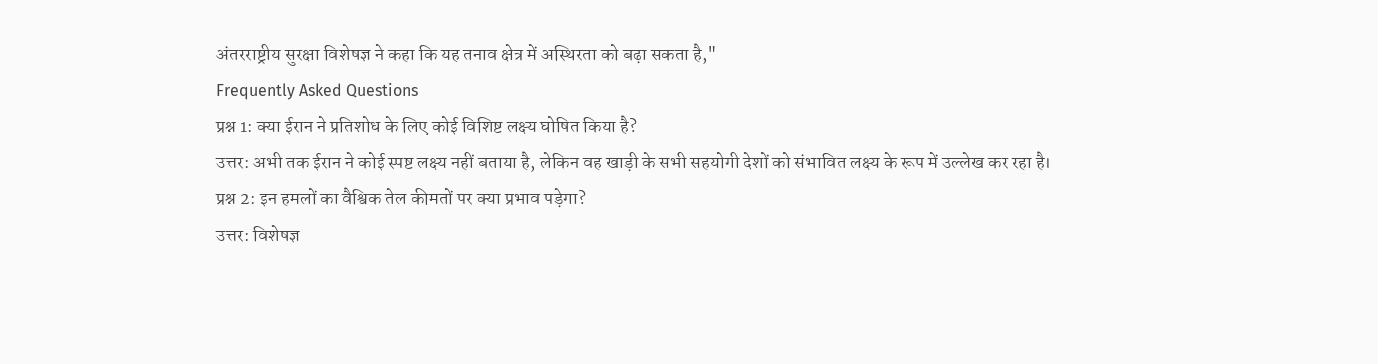अंतरराष्ट्रीय सुरक्षा विशेषज्ञ ने कहा कि यह तनाव क्षेत्र में अस्थिरता को बढ़ा सकता है,"
Frequently Asked Questions
प्रश्न 1: क्या ईरान ने प्रतिशोध के लिए कोई विशिष्ट लक्ष्य घोषित किया है?
उत्तर: अभी तक ईरान ने कोई स्पष्ट लक्ष्य नहीं बताया है, लेकिन वह खाड़ी के सभी सहयोगी देशों को संभावित लक्ष्य के रूप में उल्लेख कर रहा है।
प्रश्न 2: इन हमलों का वैश्विक तेल कीमतों पर क्या प्रभाव पड़ेगा?
उत्तर: विशेषज्ञ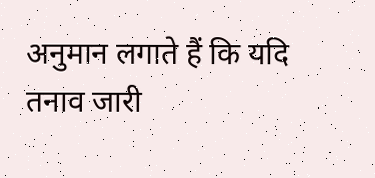अनुमान लगाते हैं कि यदि तनाव जारी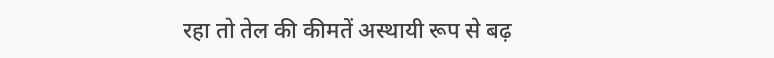रहा तो तेल की कीमतें अस्थायी रूप से बढ़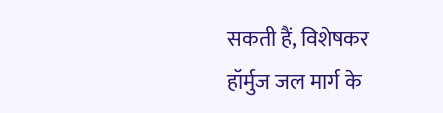सकती हैं, विशेषकर हॉर्मुज जल मार्ग के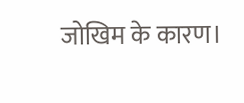जोखिम के कारण।